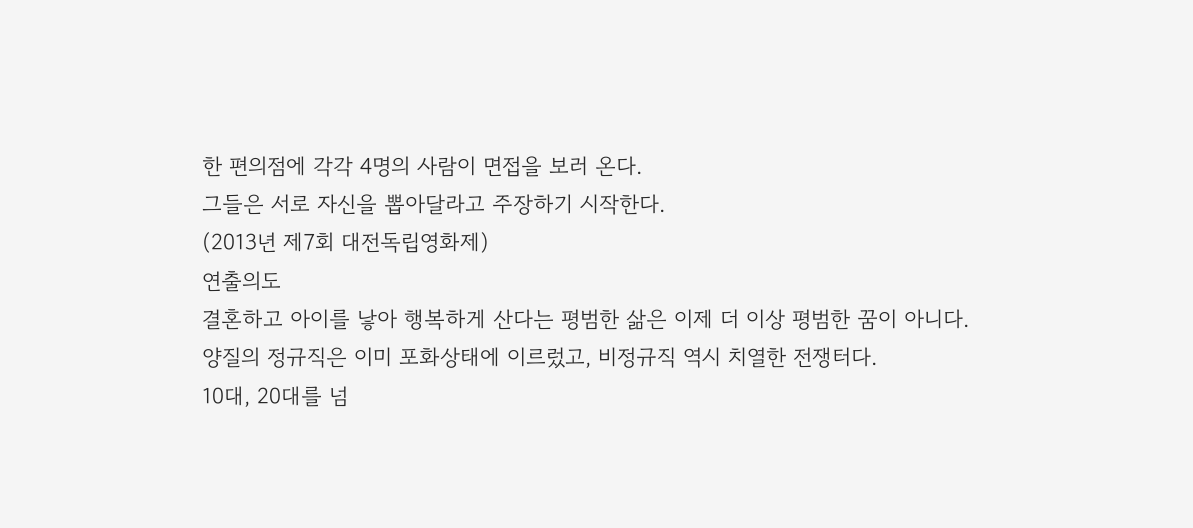한 편의점에 각각 4명의 사람이 면접을 보러 온다.
그들은 서로 자신을 뽑아달라고 주장하기 시작한다.
(2013년 제7회 대전독립영화제)
연출의도
결혼하고 아이를 낳아 행복하게 산다는 평범한 삶은 이제 더 이상 평범한 꿈이 아니다.
양질의 정규직은 이미 포화상태에 이르렀고, 비정규직 역시 치열한 전쟁터다.
10대, 20대를 넘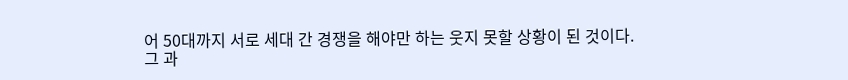어 50대까지 서로 세대 간 경쟁을 해야만 하는 웃지 못할 상황이 된 것이다.
그 과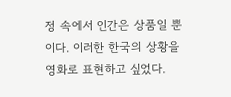정 속에서 인간은 상품일 뿐이다. 이러한 한국의 상황을 영화로 표현하고 싶었다.